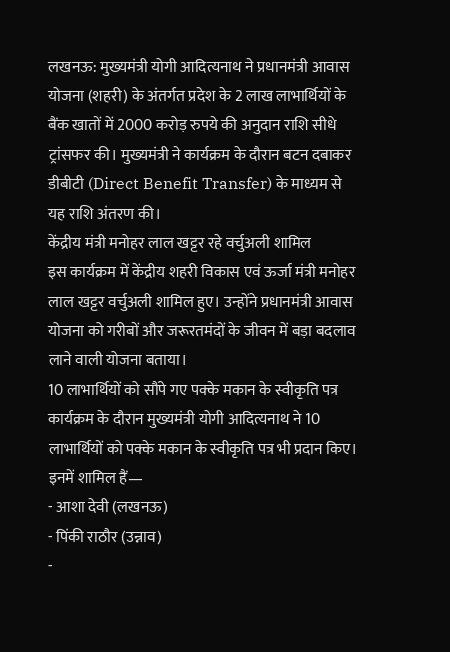लखनऊ: मुख्यमंत्री योगी आदित्यनाथ ने प्रधानमंत्री आवास योजना (शहरी) के अंतर्गत प्रदेश के 2 लाख लाभार्थियों के बैंक खातों में 2000 करोड़ रुपये की अनुदान राशि सीधे ट्रांसफर की। मुख्यमंत्री ने कार्यक्रम के दौरान बटन दबाकर डीबीटी (Direct Benefit Transfer) के माध्यम से यह राशि अंतरण की।
केंद्रीय मंत्री मनोहर लाल खट्टर रहे वर्चुअली शामिल
इस कार्यक्रम में केंद्रीय शहरी विकास एवं ऊर्जा मंत्री मनोहर लाल खट्टर वर्चुअली शामिल हुए। उन्होंने प्रधानमंत्री आवास योजना को गरीबों और जरूरतमंदों के जीवन में बड़ा बदलाव लाने वाली योजना बताया।
10 लाभार्थियों को सौंपे गए पक्के मकान के स्वीकृति पत्र
कार्यक्रम के दौरान मुख्यमंत्री योगी आदित्यनाथ ने 10 लाभार्थियों को पक्के मकान के स्वीकृति पत्र भी प्रदान किए।
इनमें शामिल हैं—
- आशा देवी (लखनऊ)
- पिंकी राठौर (उन्नाव)
-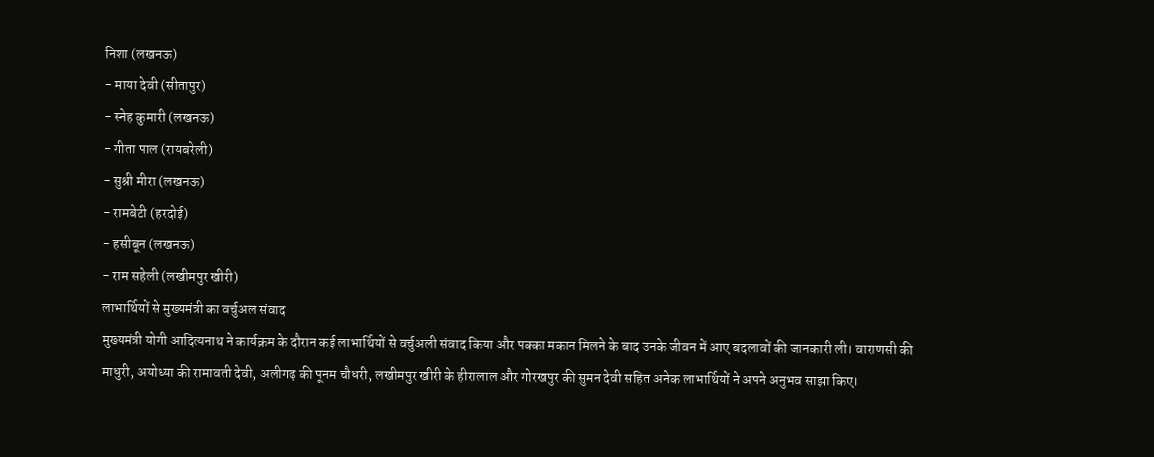निशा (लखनऊ)
- माया देवी (सीतापुर)
- स्नेह कुमारी (लखनऊ)
- गीता पाल (रायबरेली)
- सुश्री मीरा (लखनऊ)
- रामबेटी (हरदोई)
- हसीबून (लखनऊ)
- राम सहेली (लखीमपुर खीरी)
लाभार्थियों से मुख्यमंत्री का वर्चुअल संवाद
मुख्यमंत्री योगी आदित्यनाथ ने कार्यक्रम के दौरान कई लाभार्थियों से वर्चुअली संवाद किया और पक्का मकान मिलने के बाद उनके जीवन में आए बदलावों की जानकारी ली। वाराणसी की माधुरी, अयोध्या की रामावती देवी, अलीगढ़ की पूनम चौधरी, लखीमपुर खीरी के हीरालाल और गोरखपुर की सुमन देवी सहित अनेक लाभार्थियों ने अपने अनुभव साझा किए।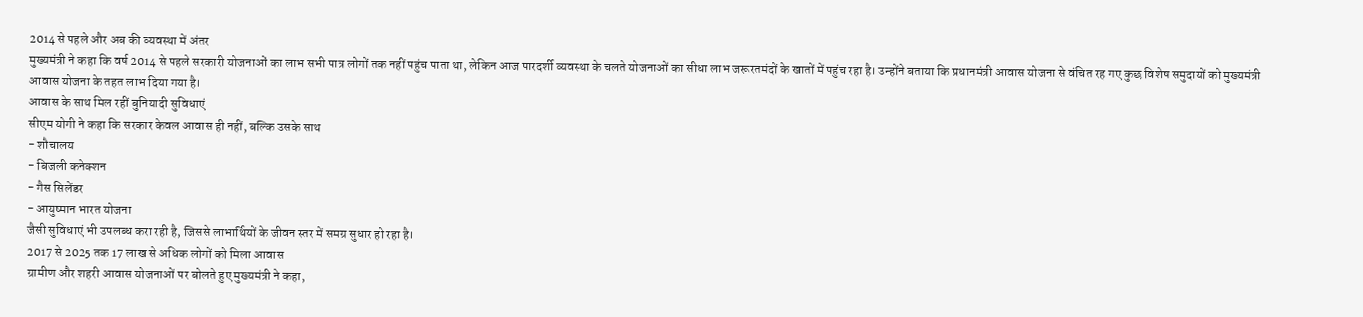2014 से पहले और अब की व्यवस्था में अंतर
मुख्यमंत्री ने कहा कि वर्ष 2014 से पहले सरकारी योजनाओं का लाभ सभी पात्र लोगों तक नहीं पहुंच पाता था, लेकिन आज पारदर्शी व्यवस्था के चलते योजनाओं का सीधा लाभ जरूरतमंदों के खातों में पहुंच रहा है। उन्होंने बताया कि प्रधानमंत्री आवास योजना से वंचित रह गए कुछ विशेष समुदायों को मुख्यमंत्री आवास योजना के तहत लाभ दिया गया है।
आवास के साथ मिल रहीं बुनियादी सुविधाएं
सीएम योगी ने कहा कि सरकार केवल आवास ही नहीं, बल्कि उसके साथ
- शौचालय
- बिजली कनेक्शन
- गैस सिलेंडर
- आयुष्मान भारत योजना
जैसी सुविधाएं भी उपलब्ध करा रही है, जिससे लाभार्थियों के जीवन स्तर में समग्र सुधार हो रहा है।
2017 से 2025 तक 17 लाख से अधिक लोगों को मिला आवास
ग्रामीण और शहरी आवास योजनाओं पर बोलते हुए मुख्यमंत्री ने कहा,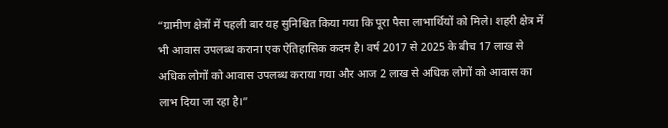“ग्रामीण क्षेत्रों में पहली बार यह सुनिश्चित किया गया कि पूरा पैसा लाभार्थियों को मिले। शहरी क्षेत्र में भी आवास उपलब्ध कराना एक ऐतिहासिक कदम है। वर्ष 2017 से 2025 के बीच 17 लाख से अधिक लोगों को आवास उपलब्ध कराया गया और आज 2 लाख से अधिक लोगों को आवास का लाभ दिया जा रहा है।”